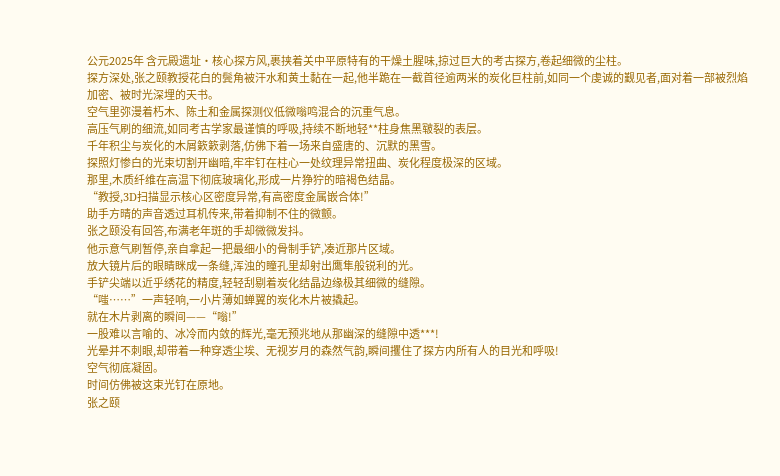公元2025年 含元殿遗址·核心探方风,裹挟着关中平原特有的干燥土腥味,掠过巨大的考古探方,卷起细微的尘柱。
探方深处,张之颐教授花白的鬓角被汗水和黄土黏在一起,他半跪在一截首径逾两米的炭化巨柱前,如同一个虔诚的觐见者,面对着一部被烈焰加密、被时光深埋的天书。
空气里弥漫着朽木、陈土和金属探测仪低微嗡鸣混合的沉重气息。
高压气刷的细流,如同考古学家最谨慎的呼吸,持续不断地轻**柱身焦黑皲裂的表层。
千年积尘与炭化的木屑簌簌剥落,仿佛下着一场来自盛唐的、沉默的黑雪。
探照灯惨白的光束切割开幽暗,牢牢钉在柱心一处纹理异常扭曲、炭化程度极深的区域。
那里,木质纤维在高温下彻底玻璃化,形成一片狰狞的暗褐色结晶。
“教授,3D扫描显示核心区密度异常,有高密度金属嵌合体!”
助手方晴的声音透过耳机传来,带着抑制不住的微颤。
张之颐没有回答,布满老年斑的手却微微发抖。
他示意气刷暂停,亲自拿起一把最细小的骨制手铲,凑近那片区域。
放大镜片后的眼睛眯成一条缝,浑浊的瞳孔里却射出鹰隼般锐利的光。
手铲尖端以近乎绣花的精度,轻轻刮剔着炭化结晶边缘极其细微的缝隙。
“嗤……”一声轻响,一小片薄如蝉翼的炭化木片被撬起。
就在木片剥离的瞬间——“嗡!”
一股难以言喻的、冰冷而内敛的辉光,毫无预兆地从那幽深的缝隙中透***!
光晕并不刺眼,却带着一种穿透尘埃、无视岁月的森然气韵,瞬间攫住了探方内所有人的目光和呼吸!
空气彻底凝固。
时间仿佛被这束光钉在原地。
张之颐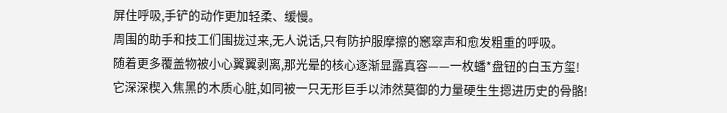屏住呼吸,手铲的动作更加轻柔、缓慢。
周围的助手和技工们围拢过来,无人说话,只有防护服摩擦的窸窣声和愈发粗重的呼吸。
随着更多覆盖物被小心翼翼剥离,那光晕的核心逐渐显露真容——一枚蟠*盘钮的白玉方玺!
它深深楔入焦黑的木质心脏,如同被一只无形巨手以沛然莫御的力量硬生生摁进历史的骨骼!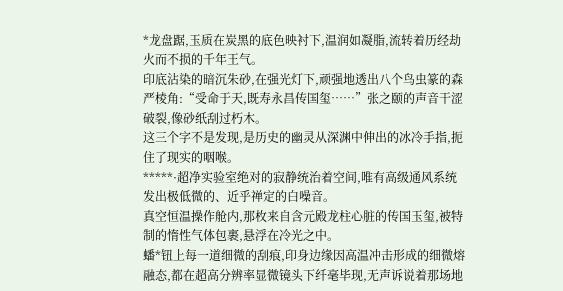*龙盘踞,玉质在炭黑的底色映衬下,温润如凝脂,流转着历经劫火而不损的千年王气。
印底沾染的暗沉朱砂,在强光灯下,顽强地透出八个鸟虫篆的森严棱角:“受命于天,既寿永昌传国玺……”张之颐的声音干涩破裂,像砂纸刮过朽木。
这三个字不是发现,是历史的幽灵从深渊中伸出的冰冷手指,扼住了现实的咽喉。
*****·超净实验室绝对的寂静统治着空间,唯有高级通风系统发出极低微的、近乎禅定的白噪音。
真空恒温操作舱内,那枚来自含元殿龙柱心脏的传国玉玺,被特制的惰性气体包裹,悬浮在冷光之中。
蟠*钮上每一道细微的刮痕,印身边缘因高温冲击形成的细微熔融态,都在超高分辨率显微镜头下纤毫毕现,无声诉说着那场地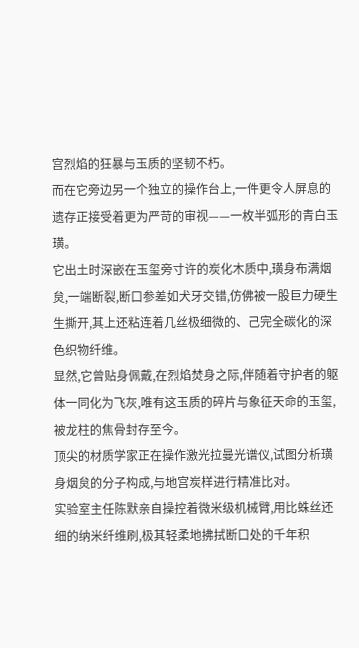宫烈焰的狂暴与玉质的坚韧不朽。
而在它旁边另一个独立的操作台上,一件更令人屏息的遗存正接受着更为严苛的审视——一枚半弧形的青白玉璜。
它出土时深嵌在玉玺旁寸许的炭化木质中,璜身布满烟炱,一端断裂,断口参差如犬牙交错,仿佛被一股巨力硬生生撕开,其上还粘连着几丝极细微的、己完全碳化的深色织物纤维。
显然,它曾贴身佩戴,在烈焰焚身之际,伴随着守护者的躯体一同化为飞灰,唯有这玉质的碎片与象征天命的玉玺,被龙柱的焦骨封存至今。
顶尖的材质学家正在操作激光拉曼光谱仪,试图分析璜身烟炱的分子构成,与地宫炭样进行精准比对。
实验室主任陈默亲自操控着微米级机械臂,用比蛛丝还细的纳米纤维刷,极其轻柔地拂拭断口处的千年积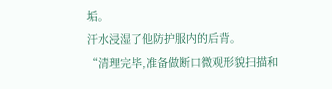垢。
汗水浸湿了他防护服内的后背。
“清理完毕,准备做断口微观形貌扫描和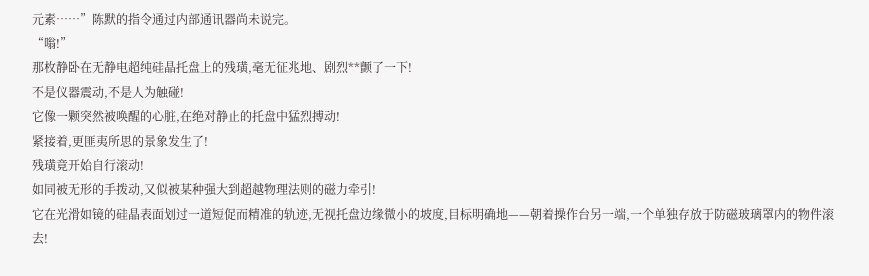元素……”陈默的指令通过内部通讯器尚未说完。
“嗡!”
那枚静卧在无静电超纯硅晶托盘上的残璜,毫无征兆地、剧烈**颤了一下!
不是仪器震动,不是人为触碰!
它像一颗突然被唤醒的心脏,在绝对静止的托盘中猛烈搏动!
紧接着,更匪夷所思的景象发生了!
残璜竟开始自行滚动!
如同被无形的手拨动,又似被某种强大到超越物理法则的磁力牵引!
它在光滑如镜的硅晶表面划过一道短促而精准的轨迹,无视托盘边缘微小的坡度,目标明确地——朝着操作台另一端,一个单独存放于防磁玻璃罩内的物件滚去!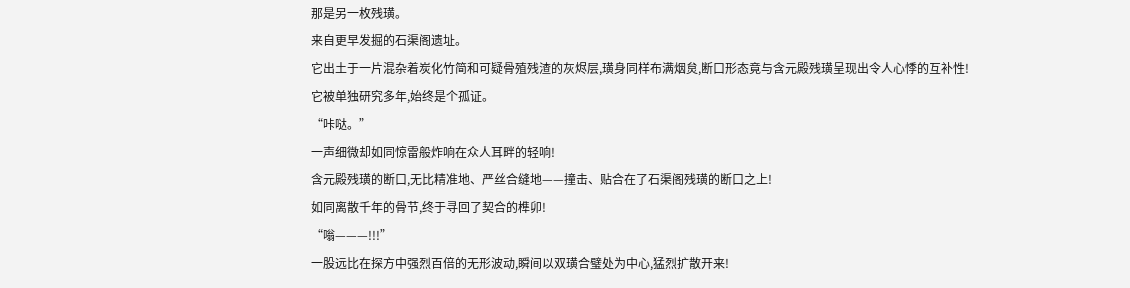那是另一枚残璜。
来自更早发掘的石渠阁遗址。
它出土于一片混杂着炭化竹简和可疑骨殖残渣的灰烬层,璜身同样布满烟炱,断口形态竟与含元殿残璜呈现出令人心悸的互补性!
它被单独研究多年,始终是个孤证。
“咔哒。”
一声细微却如同惊雷般炸响在众人耳畔的轻响!
含元殿残璜的断口,无比精准地、严丝合缝地——撞击、贴合在了石渠阁残璜的断口之上!
如同离散千年的骨节,终于寻回了契合的榫卯!
“嗡———!!!”
一股远比在探方中强烈百倍的无形波动,瞬间以双璜合璧处为中心,猛烈扩散开来!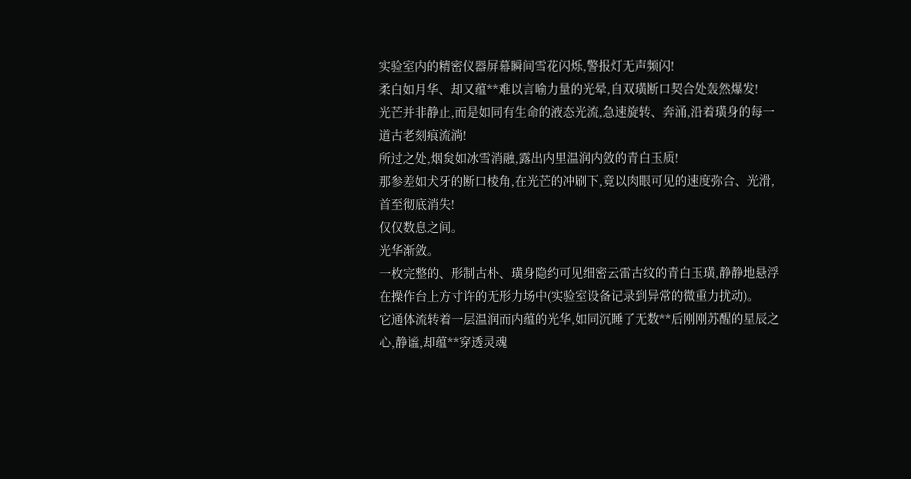实验室内的精密仪器屏幕瞬间雪花闪烁,警报灯无声频闪!
柔白如月华、却又蕴**难以言喻力量的光晕,自双璜断口契合处轰然爆发!
光芒并非静止,而是如同有生命的液态光流,急速旋转、奔涌,沿着璜身的每一道古老刻痕流淌!
所过之处,烟炱如冰雪消融,露出内里温润内敛的青白玉质!
那参差如犬牙的断口棱角,在光芒的冲刷下,竟以肉眼可见的速度弥合、光滑,首至彻底消失!
仅仅数息之间。
光华渐敛。
一枚完整的、形制古朴、璜身隐约可见细密云雷古纹的青白玉璜,静静地悬浮在操作台上方寸许的无形力场中(实验室设备记录到异常的微重力扰动)。
它通体流转着一层温润而内蕴的光华,如同沉睡了无数**后刚刚苏醒的星辰之心,静谧,却蕴**穿透灵魂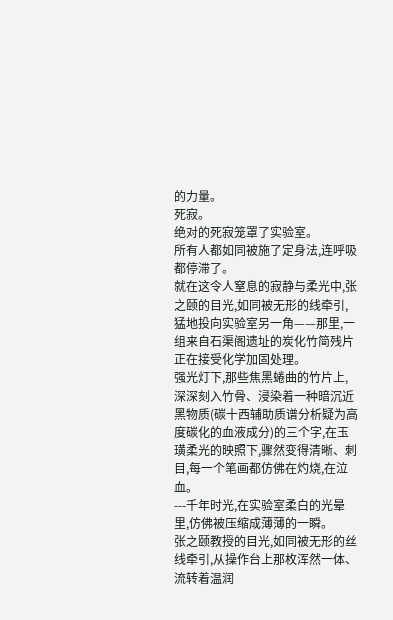的力量。
死寂。
绝对的死寂笼罩了实验室。
所有人都如同被施了定身法,连呼吸都停滞了。
就在这令人窒息的寂静与柔光中,张之颐的目光,如同被无形的线牵引,猛地投向实验室另一角——那里,一组来自石渠阁遗址的炭化竹简残片正在接受化学加固处理。
强光灯下,那些焦黑蜷曲的竹片上,深深刻入竹骨、浸染着一种暗沉近黑物质(碳十西辅助质谱分析疑为高度碳化的血液成分)的三个字,在玉璜柔光的映照下,骤然变得清晰、刺目,每一个笔画都仿佛在灼烧,在泣血。
---千年时光,在实验室柔白的光晕里,仿佛被压缩成薄薄的一瞬。
张之颐教授的目光,如同被无形的丝线牵引,从操作台上那枚浑然一体、流转着温润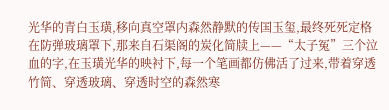光华的青白玉璜,移向真空罩内森然静默的传国玉玺,最终死死定格在防弹玻璃罩下,那来自石渠阁的炭化简牍上——“太子冤”三个泣血的字,在玉璜光华的映衬下,每一个笔画都仿佛活了过来,带着穿透竹简、穿透玻璃、穿透时空的森然寒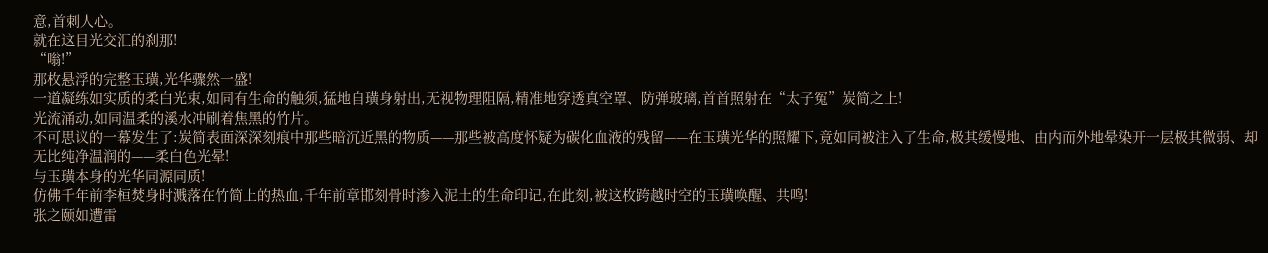意,首刺人心。
就在这目光交汇的刹那!
“嗡!”
那枚悬浮的完整玉璜,光华骤然一盛!
一道凝练如实质的柔白光束,如同有生命的触须,猛地自璜身射出,无视物理阻隔,精准地穿透真空罩、防弹玻璃,首首照射在“太子冤”炭简之上!
光流涌动,如同温柔的溪水冲刷着焦黑的竹片。
不可思议的一幕发生了:炭简表面深深刻痕中那些暗沉近黑的物质——那些被高度怀疑为碳化血液的残留——在玉璜光华的照耀下,竟如同被注入了生命,极其缓慢地、由内而外地晕染开一层极其微弱、却无比纯净温润的——柔白色光晕!
与玉璜本身的光华同源同质!
仿佛千年前李桓焚身时溅落在竹简上的热血,千年前章邯刻骨时渗入泥土的生命印记,在此刻,被这枚跨越时空的玉璜唤醒、共鸣!
张之颐如遭雷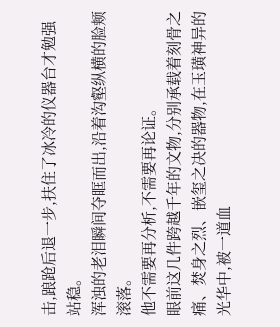击,踉跄后退一步,扶住了冰冷的仪器台才勉强站稳。
浑浊的老泪瞬间夺眶而出,沿着沟壑纵横的脸颊滚落。
他不需要再分析,不需要再论证。
眼前这几件跨越千年的文物,分别承载着刻骨之痛、焚身之烈、嵌玺之决的器物,在玉璜神异的光华中,被一道血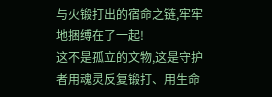与火锻打出的宿命之链,牢牢地捆缚在了一起!
这不是孤立的文物,这是守护者用魂灵反复锻打、用生命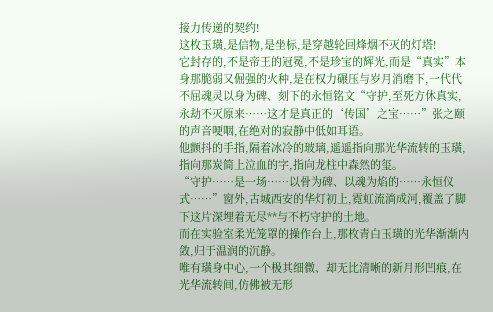接力传递的契约!
这枚玉璜,是信物,是坐标,是穿越轮回烽烟不灭的灯塔!
它封存的,不是帝王的冠冕,不是珍宝的辉光,而是“真实”本身那脆弱又倔强的火种,是在权力碾压与岁月消磨下,一代代不屈魂灵以身为碑、刻下的永恒铭文“守护,至死方休真实,永劫不灭原来……这才是真正的‘传国’之宝……”张之颐的声音哽咽,在绝对的寂静中低如耳语。
他颤抖的手指,隔着冰冷的玻璃,遥遥指向那光华流转的玉璜,指向那炭简上泣血的字,指向龙柱中森然的玺。
“守护……是一场……以骨为碑、以魂为焰的……永恒仪式……”窗外,古城西安的华灯初上,霓虹流淌成河,覆盖了脚下这片深埋着无尽**与不朽守护的土地。
而在实验室柔光笼罩的操作台上,那枚青白玉璜的光华渐渐内敛,归于温润的沉静。
唯有璜身中心,一个极其细微、却无比清晰的新月形凹痕,在光华流转间,仿佛被无形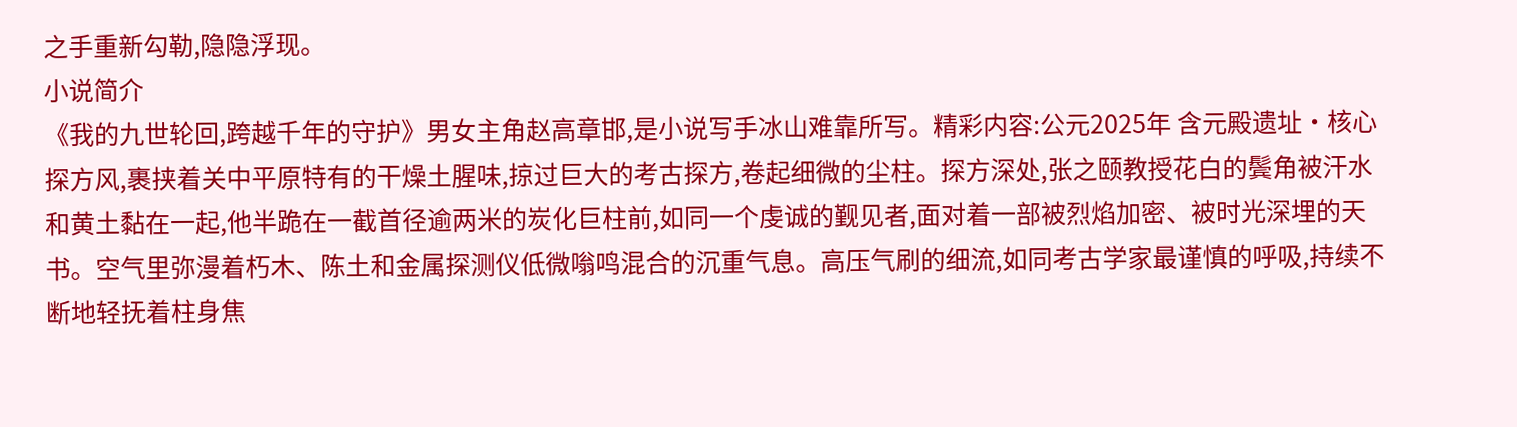之手重新勾勒,隐隐浮现。
小说简介
《我的九世轮回,跨越千年的守护》男女主角赵高章邯,是小说写手冰山难靠所写。精彩内容:公元2025年 含元殿遗址·核心探方风,裹挟着关中平原特有的干燥土腥味,掠过巨大的考古探方,卷起细微的尘柱。探方深处,张之颐教授花白的鬓角被汗水和黄土黏在一起,他半跪在一截首径逾两米的炭化巨柱前,如同一个虔诚的觐见者,面对着一部被烈焰加密、被时光深埋的天书。空气里弥漫着朽木、陈土和金属探测仪低微嗡鸣混合的沉重气息。高压气刷的细流,如同考古学家最谨慎的呼吸,持续不断地轻抚着柱身焦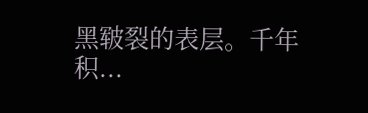黑皲裂的表层。千年积...